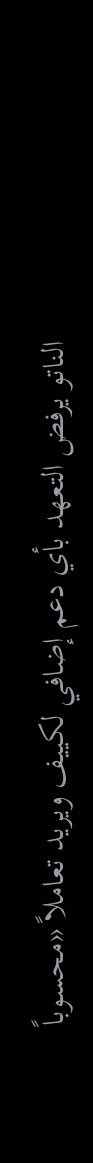الناتو يرفض التعهد بأي دعم إضافي لكييف ويريد تعاملاً «محسوباً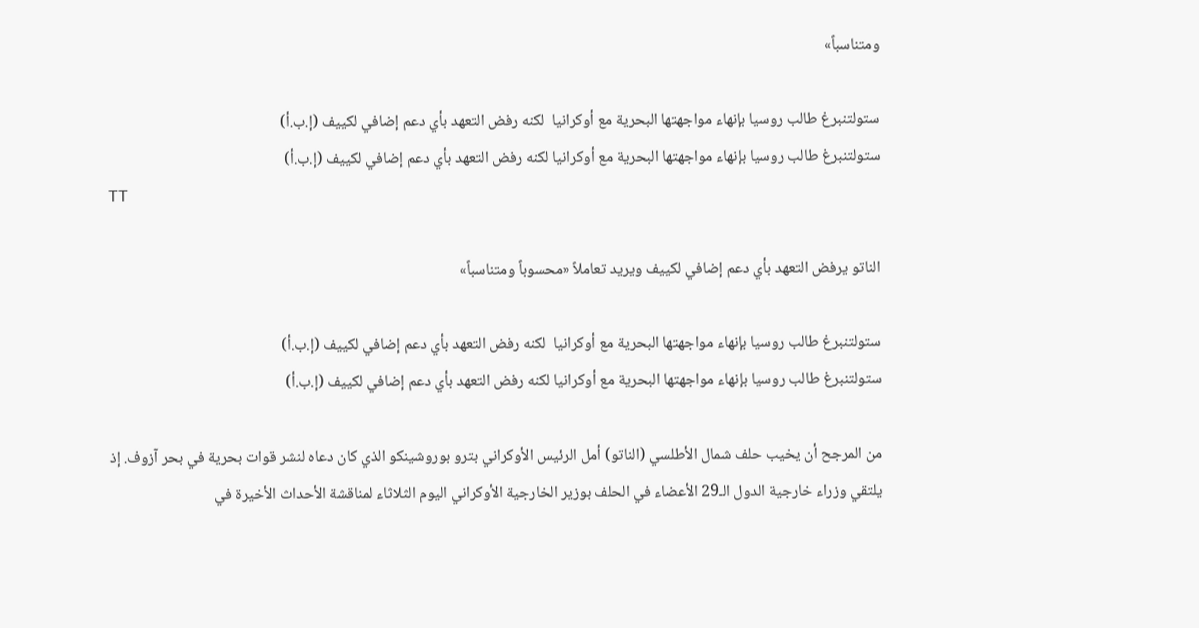ومتناسباً»

ستولتنبرغ طالب روسيا بإنهاء مواجهتها البحرية مع أوكرانيا  لكنه رفض التعهد بأي دعم إضافي لكييف (إ.ب.أ)
ستولتنبرغ طالب روسيا بإنهاء مواجهتها البحرية مع أوكرانيا لكنه رفض التعهد بأي دعم إضافي لكييف (إ.ب.أ)
TT

الناتو يرفض التعهد بأي دعم إضافي لكييف ويريد تعاملاً «محسوباً ومتناسباً»

ستولتنبرغ طالب روسيا بإنهاء مواجهتها البحرية مع أوكرانيا  لكنه رفض التعهد بأي دعم إضافي لكييف (إ.ب.أ)
ستولتنبرغ طالب روسيا بإنهاء مواجهتها البحرية مع أوكرانيا لكنه رفض التعهد بأي دعم إضافي لكييف (إ.ب.أ)

من المرجح أن يخيب حلف شمال الأطلسي (الناتو) أمل الرئيس الأوكراني بترو بوروشينكو الذي كان دعاه لنشر قوات بحرية في بحر آزوف. إذ يلتقي وزراء خارجية الدول الـ29 الأعضاء في الحلف بوزير الخارجية الأوكراني اليوم الثلاثاء لمناقشة الأحداث الأخيرة في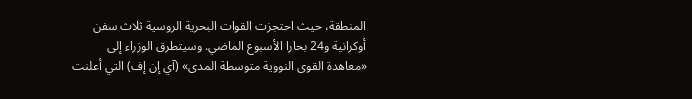المنطقة، حيث احتجزت القوات البحرية الروسية ثلاث سفن أوكرانية و24 بحارا الأسبوع الماضي. وسيتطرق الوزراء إلى «معاهدة القوى النووية متوسطة المدى» (آي إن إف) التي أعلنت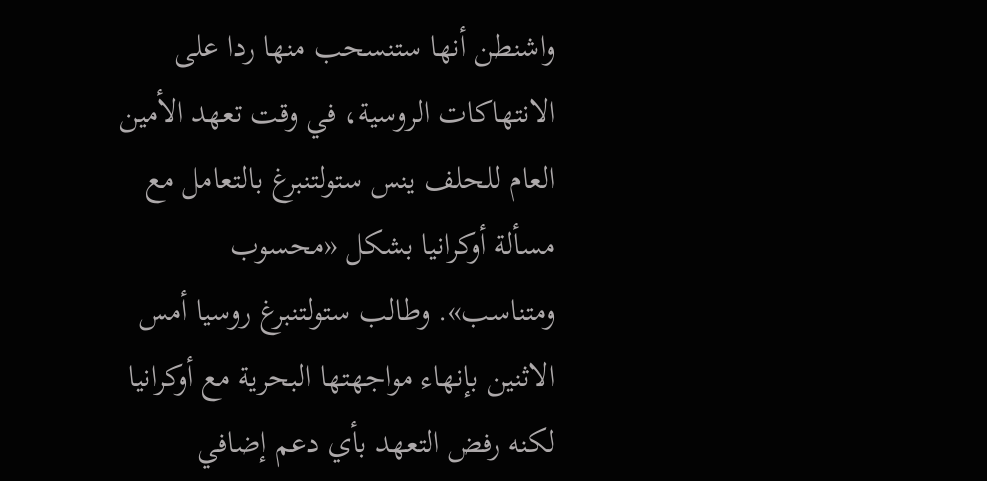واشنطن أنها ستنسحب منها ردا على الانتهاكات الروسية، في وقت تعهد الأمين العام للحلف ينس ستولتنبرغ بالتعامل مع مسألة أوكرانيا بشكل «محسوب ومتناسب». وطالب ستولتنبرغ روسيا أمس الاثنين بإنهاء مواجهتها البحرية مع أوكرانيا لكنه رفض التعهد بأي دعم إضافي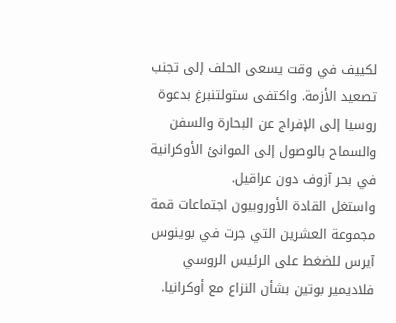لكييف في وقت يسعى الحلف إلى تجنب تصعيد الأزمة. واكتفى ستولتنبرغ بدعوة روسيا إلى الإفراج عن البحارة والسفن والسماح بالوصول إلى الموانئ الأوكرانية في بحر آزوف دون عراقيل.
واستغل القادة الأوروبيون اجتماعات قمة مجموعة العشرين التي جرت في بوينوس آيرس للضغط على الرئيس الروسي فلاديمير بوتين بشأن النزاع مع أوكرانيا.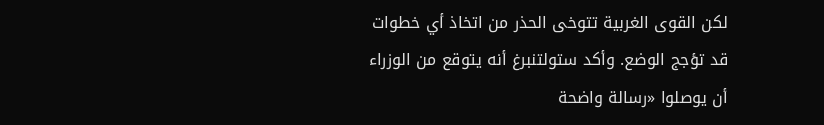لكن القوى الغربية تتوخى الحذر من اتخاذ أي خطوات قد تؤجج الوضع. وأكد ستولتنبرغ أنه يتوقع من الوزراء أن يوصلوا «رسالة واضحة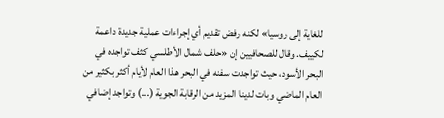للغاية إلى روسيا» لكنه رفض تقديم أي إجراءات عملية جديدة داعمة لكييف. وقال للصحافيين إن «حلف شمال الأطلسي كثف تواجده في البحر الأسود، حيث تواجدت سفنه في البحر هذا العام لأيام أكثر بكثير من العام الماضي وبات لدينا المزيد من الرقابة الجوية (...) وتواجد إضافي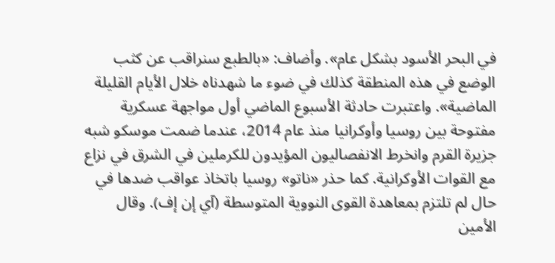في البحر الأسود بشكل عام». وأضاف: «بالطبع سنراقب عن كثب الوضع في هذه المنطقة كذلك في ضوء ما شهدناه خلال الأيام القليلة الماضية». واعتبرت حادثة الأسبوع الماضي أول مواجهة عسكرية مفتوحة بين روسيا وأوكرانيا منذ عام 2014، عندما ضمت موسكو شبه جزيرة القرم وانخرط الانفصاليون المؤيدون للكرملين في الشرق في نزاع مع القوات الأوكرانية. كما حذر «ناتو» روسيا باتخاذ عواقب ضدها في حال لم تلتزم بمعاهدة القوى النووية المتوسطة (آي إن إف). وقال الأمين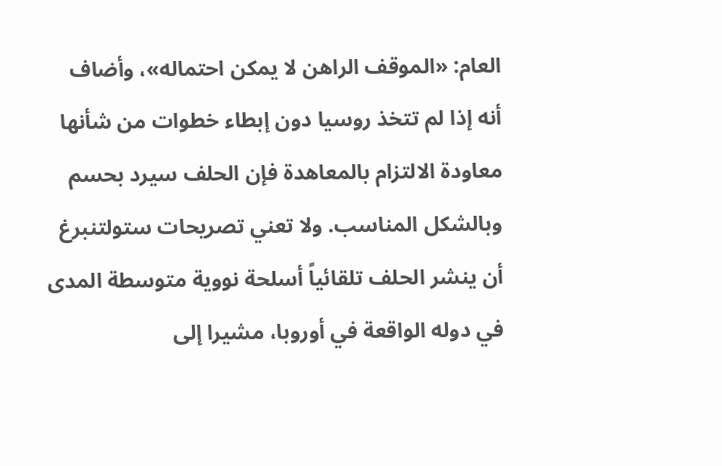العام: «الموقف الراهن لا يمكن احتماله»، وأضاف أنه إذا لم تتخذ روسيا دون إبطاء خطوات من شأنها معاودة الالتزام بالمعاهدة فإن الحلف سيرد بحسم وبالشكل المناسب. ولا تعني تصريحات ستولتنبرغ أن ينشر الحلف تلقائياً أسلحة نووية متوسطة المدى في دوله الواقعة في أوروبا، مشيرا إلى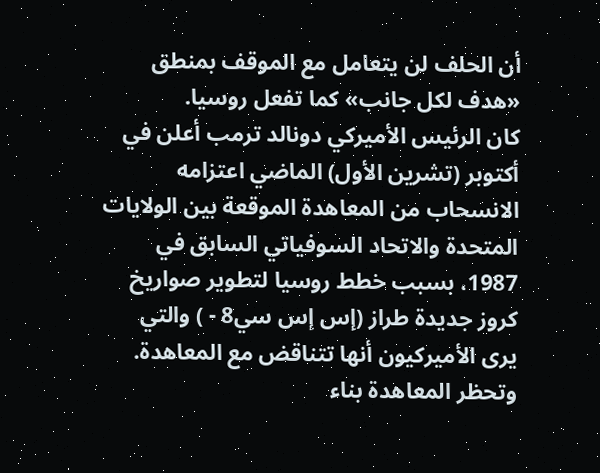أن الحلف لن يتعامل مع الموقف بمنطق «هدف لكل جانب» كما تفعل روسيا.
كان الرئيس الأميركي دونالد ترمب أعلن في أكتوبر (تشرين الأول) الماضي اعتزامه الانسحاب من المعاهدة الموقعة بين الولايات المتحدة والاتحاد السوفياتي السابق في 1987، بسبب خطط روسيا لتطوير صواريخ كروز جديدة طراز (إس إس سي8 - ) والتي يرى الأميركيون أنها تتناقض مع المعاهدة. وتحظر المعاهدة بناء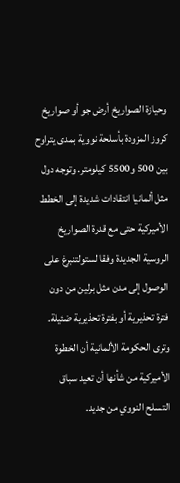وحيازة الصواريخ أرض جو أو صواريخ كروز المزودة بأسلحة نووية بمدى يتراوح بين 500 و5500 كيلومتر. وتوجه دول مثل ألمانيا انتقادات شديدة إلى الخطط الأميركية حتى مع قدرة الصواريخ الروسية الجديدة وفقا لستولتنبرغ على الوصول إلى مدن مثل برلين من دون فترة تحذيرية أو بفترة تحذيرية ضئيلة. وترى الحكومة الألمانية أن الخطوة الأميركية من شأنها أن تعيد سباق التسلح النووي من جديد.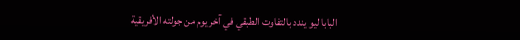البابا ليو يندد بالتفاوت الطبقي في آخر يوم من جولته الأفريقية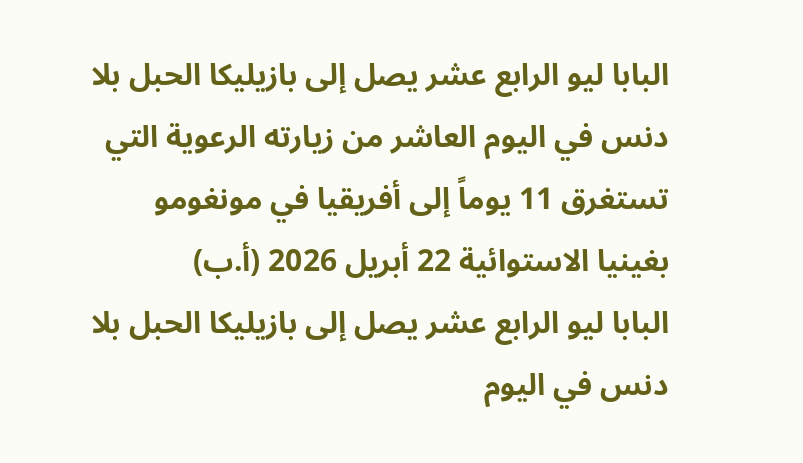البابا ليو الرابع عشر يصل إلى بازيليكا الحبل بلا دنس في اليوم العاشر من زيارته الرعوية التي تستغرق 11 يوماً إلى أفريقيا في مونغومو بغينيا الاستوائية 22 أبريل 2026 (أ.ب)
البابا ليو الرابع عشر يصل إلى بازيليكا الحبل بلا دنس في اليوم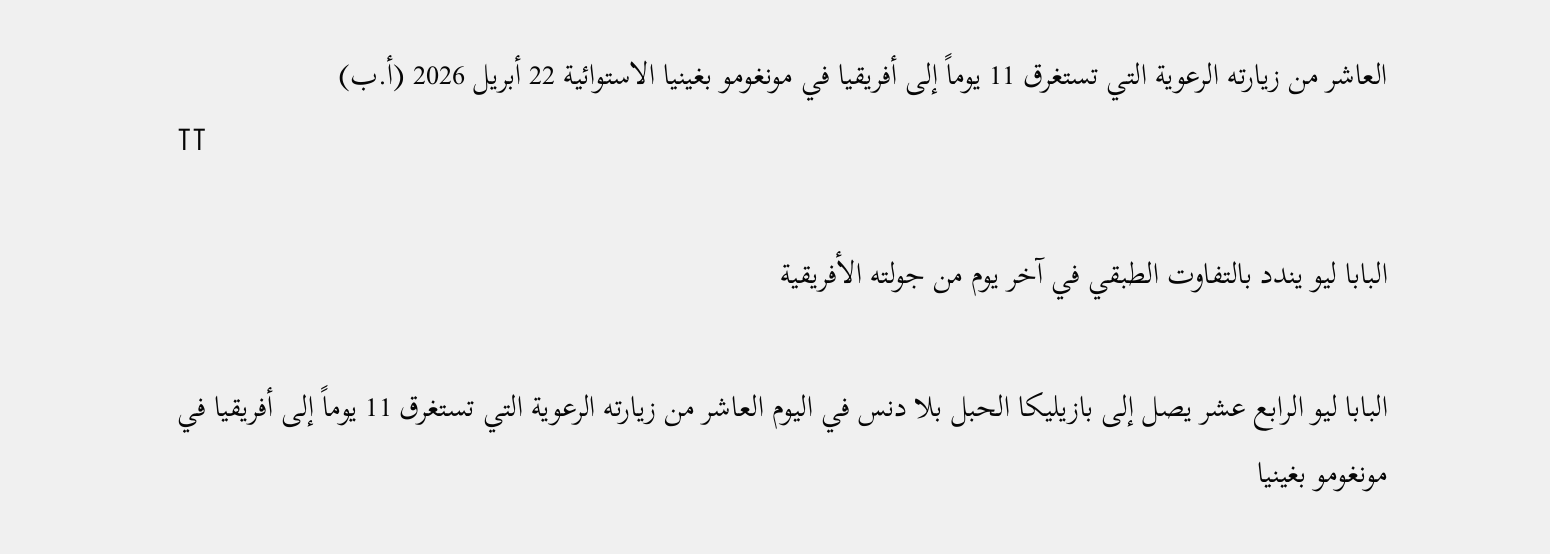العاشر من زيارته الرعوية التي تستغرق 11 يوماً إلى أفريقيا في مونغومو بغينيا الاستوائية 22 أبريل 2026 (أ.ب)
TT

البابا ليو يندد بالتفاوت الطبقي في آخر يوم من جولته الأفريقية

البابا ليو الرابع عشر يصل إلى بازيليكا الحبل بلا دنس في اليوم العاشر من زيارته الرعوية التي تستغرق 11 يوماً إلى أفريقيا في مونغومو بغينيا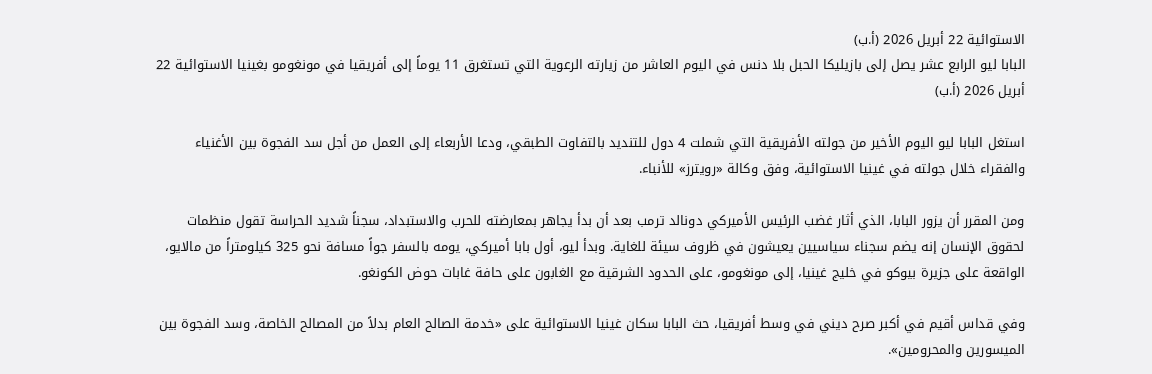الاستوائية 22 أبريل 2026 (أ.ب)
البابا ليو الرابع عشر يصل إلى بازيليكا الحبل بلا دنس في اليوم العاشر من زيارته الرعوية التي تستغرق 11 يوماً إلى أفريقيا في مونغومو بغينيا الاستوائية 22 أبريل 2026 (أ.ب)

استغل البابا ليو اليوم الأخير من جولته الأفريقية التي شملت 4 دول للتنديد بالتفاوت الطبقي، ودعا الأربعاء إلى العمل من أجل سد الفجوة بين الأغنياء والفقراء خلال جولته في غينيا الاستوائية، وفق وكالة «رويترز» للأنباء.

ومن المقرر أن يزور البابا، الذي أثار غضب الرئيس الأميركي دونالد ترمب بعد أن بدأ يجاهر بمعارضته للحرب والاستبداد، سجناً شديد الحراسة تقول منظمات لحقوق الإنسان إنه يضم سجناء سياسيين يعيشون في ظروف سيئة للغاية. وبدأ ليو، أول بابا أميركي، يومه بالسفر جواً مسافة نحو 325 كيلومتراً من مالايو، الواقعة على جزيرة بيوكو في خليج غينيا، إلى مونغومو، على الحدود الشرقية مع الغابون على حافة غابات حوض الكونغو.

وفي قداس أقيم في أكبر صرح ديني في وسط أفريقيا، حث البابا سكان غينيا الاستوائية على «خدمة الصالح العام بدلاً من المصالح الخاصة، وسد الفجوة بين الميسورين والمحرومين».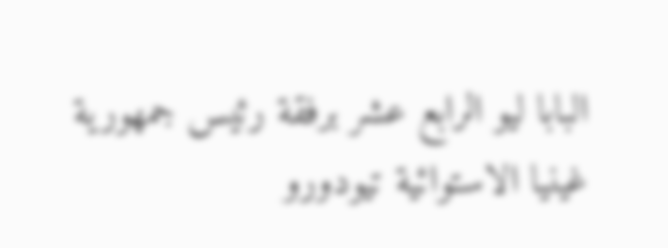البابا ليو الرابع عشر برفقة رئيس جمهورية غينيا الاستوائية تيودورو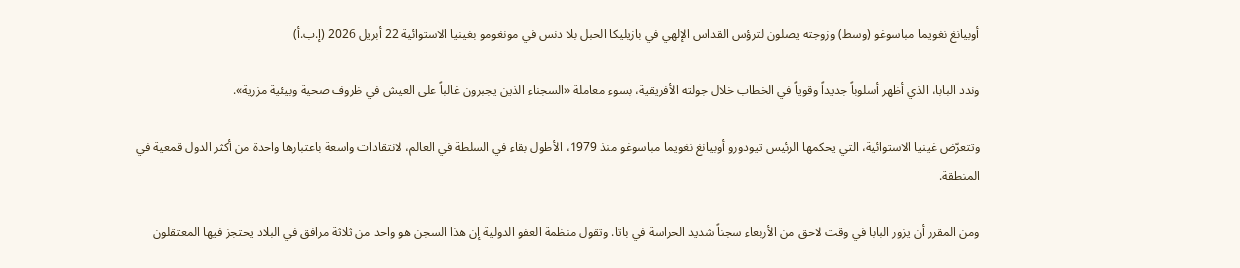أوبيانغ نغويما مباسوغو (وسط) وزوجته يصلون لترؤس القداس الإلهي في بازيليكا الحبل بلا دنس في مونغومو بغينيا الاستوائية 22 أبريل 2026 (إ.ب.أ)

وندد البابا، الذي أظهر أسلوباً جديداً وقوياً في الخطاب خلال جولته الأفريقية، بسوء معاملة «السجناء الذين يجبرون غالباً على العيش في ظروف صحية وبيئية مزرية».

وتتعرّض غينيا الاستوائية، التي يحكمها الرئيس تيودورو أوبيانغ نغويما مباسوغو منذ 1979، الأطول بقاء في السلطة في العالم، لانتقادات واسعة باعتبارها واحدة من أكثر الدول قمعية في المنطقة.

ومن المقرر أن يزور البابا في وقت لاحق من الأربعاء سجناً شديد الحراسة في باتا. وتقول منظمة العفو الدولية إن هذا السجن هو واحد من ثلاثة مرافق في البلاد يحتجز فيها المعتقلون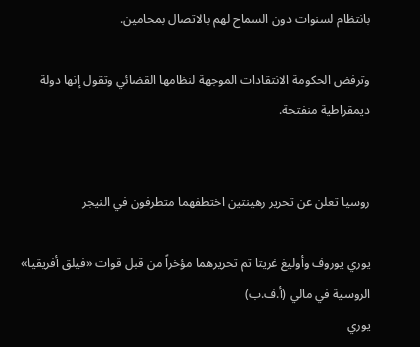بانتظام لسنوات دون السماح لهم بالاتصال بمحامين.

وترفض الحكومة الانتقادات الموجهة لنظامها القضائي وتقول إنها دولة ديمقراطية منفتحة.


روسيا تعلن عن تحرير رهينتين اختطفهما متطرفون في النيجر

يوري يوروف وأوليغ غريتا تم تحريرهما مؤخراً من قبل قوات «فيلق أفريقيا» الروسية في مالي (أ.ف.ب)
يوري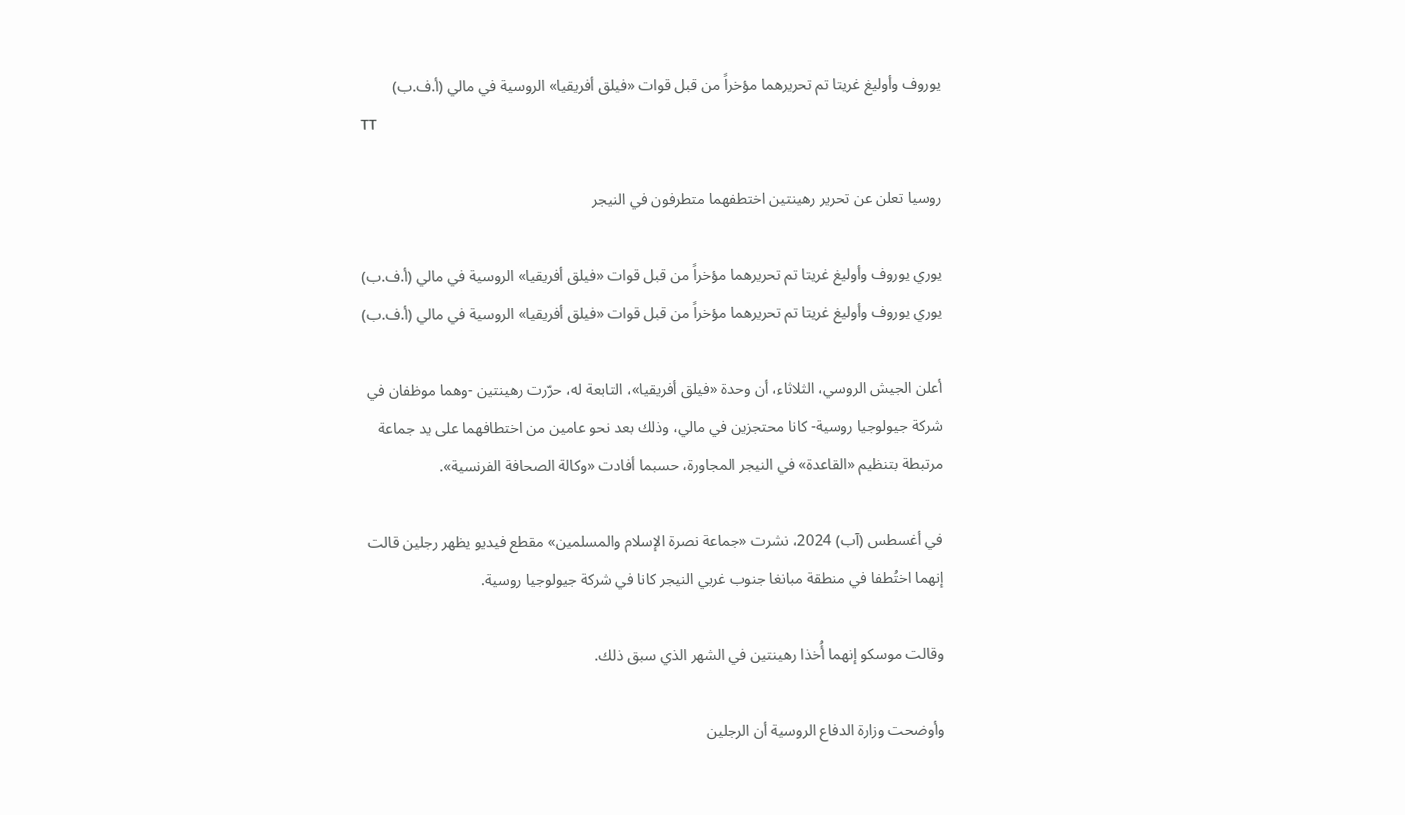يوروف وأوليغ غريتا تم تحريرهما مؤخراً من قبل قوات «فيلق أفريقيا» الروسية في مالي (أ.ف.ب)
TT

روسيا تعلن عن تحرير رهينتين اختطفهما متطرفون في النيجر

يوري يوروف وأوليغ غريتا تم تحريرهما مؤخراً من قبل قوات «فيلق أفريقيا» الروسية في مالي (أ.ف.ب)
يوري يوروف وأوليغ غريتا تم تحريرهما مؤخراً من قبل قوات «فيلق أفريقيا» الروسية في مالي (أ.ف.ب)

أعلن الجيش الروسي، الثلاثاء، أن وحدة «فيلق أفريقيا»، التابعة له، حرّرت رهينتين -وهما موظفان في شركة جيولوجيا روسية- كانا محتجزين في مالي، وذلك بعد نحو عامين من اختطافهما على يد جماعة مرتبطة بتنظيم «القاعدة» في النيجر المجاورة، حسبما أفادت «وكالة الصحافة الفرنسية».

في أغسطس (آب) 2024، نشرت «جماعة نصرة الإسلام والمسلمين» مقطع فيديو يظهر رجلين قالت إنهما اختُطفا في منطقة مبانغا جنوب غربي النيجر كانا في شركة جيولوجيا روسية.

وقالت موسكو إنهما أُخذا رهينتين في الشهر الذي سبق ذلك.

وأوضحت وزارة الدفاع الروسية أن الرجلين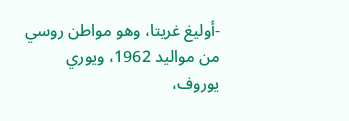-أوليغ غريتا، وهو مواطن روسي من مواليد 1962، ويوري يوروف،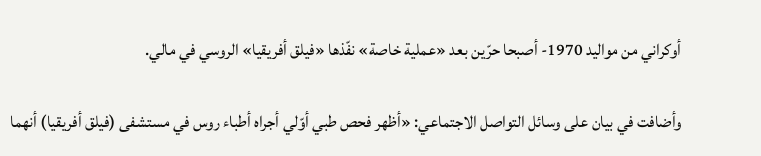أوكراني من مواليد 1970- أصبحا حرّين بعد «عملية خاصة» نفّذها «فيلق أفريقيا» الروسي في مالي.

وأضافت في بيان على وسائل التواصل الاجتماعي: «أظهر فحص طبي أوّلي أجراه أطباء روس في مستشفى (فيلق أفريقيا) أنهما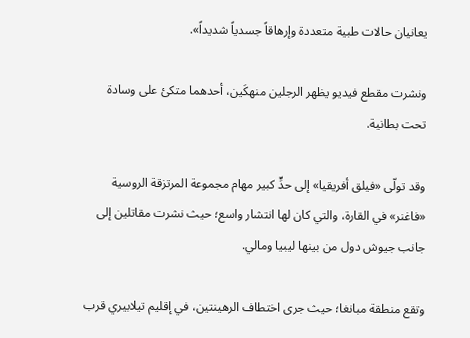يعانيان حالات طبية متعددة وإرهاقاً جسدياً شديداً».

ونشرت مقطع فيديو يظهر الرجلين منهكَين، أحدهما متكئ على وسادة تحت بطانية.

وقد تولّى «فيلق أفريقيا» إلى حدٍّ كبير مهام مجموعة المرتزقة الروسية «فاغنر» في القارة، والتي كان لها انتشار واسع؛ حيث نشرت مقاتلين إلى جانب جيوش دول من بينها ليبيا ومالي.

وتقع منطقة مبانغا؛ حيث جرى اختطاف الرهينتين، في إقليم تيلابيري قرب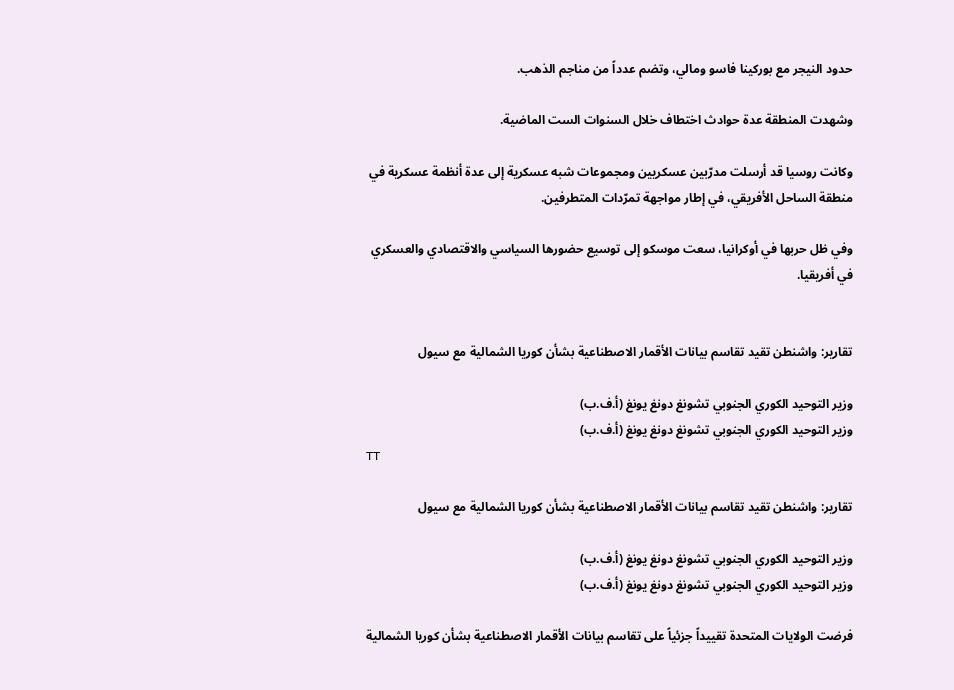حدود النيجر مع بوركينا فاسو ومالي، وتضم عدداً من مناجم الذهب.

وشهدت المنطقة عدة حوادث اختطاف خلال السنوات الست الماضية.

وكانت روسيا قد أرسلت مدرّبين عسكريين ومجموعات شبه عسكرية إلى عدة أنظمة عسكرية في منطقة الساحل الأفريقي، في إطار مواجهة تمرّدات المتطرفين.

وفي ظل حربها في أوكرانيا، سعت موسكو إلى توسيع حضورها السياسي والاقتصادي والعسكري في أفريقيا.


تقارير: واشنطن تقيد تقاسم بيانات الأقمار الاصطناعية بشأن كوريا الشمالية مع سيول

وزير التوحيد الكوري الجنوبي تشونغ دونغ يونغ (أ.ف.ب)
وزير التوحيد الكوري الجنوبي تشونغ دونغ يونغ (أ.ف.ب)
TT

تقارير: واشنطن تقيد تقاسم بيانات الأقمار الاصطناعية بشأن كوريا الشمالية مع سيول

وزير التوحيد الكوري الجنوبي تشونغ دونغ يونغ (أ.ف.ب)
وزير التوحيد الكوري الجنوبي تشونغ دونغ يونغ (أ.ف.ب)

فرضت الولايات المتحدة تقييداً جزئياً على تقاسم بيانات الأقمار الاصطناعية بشأن كوريا الشمالية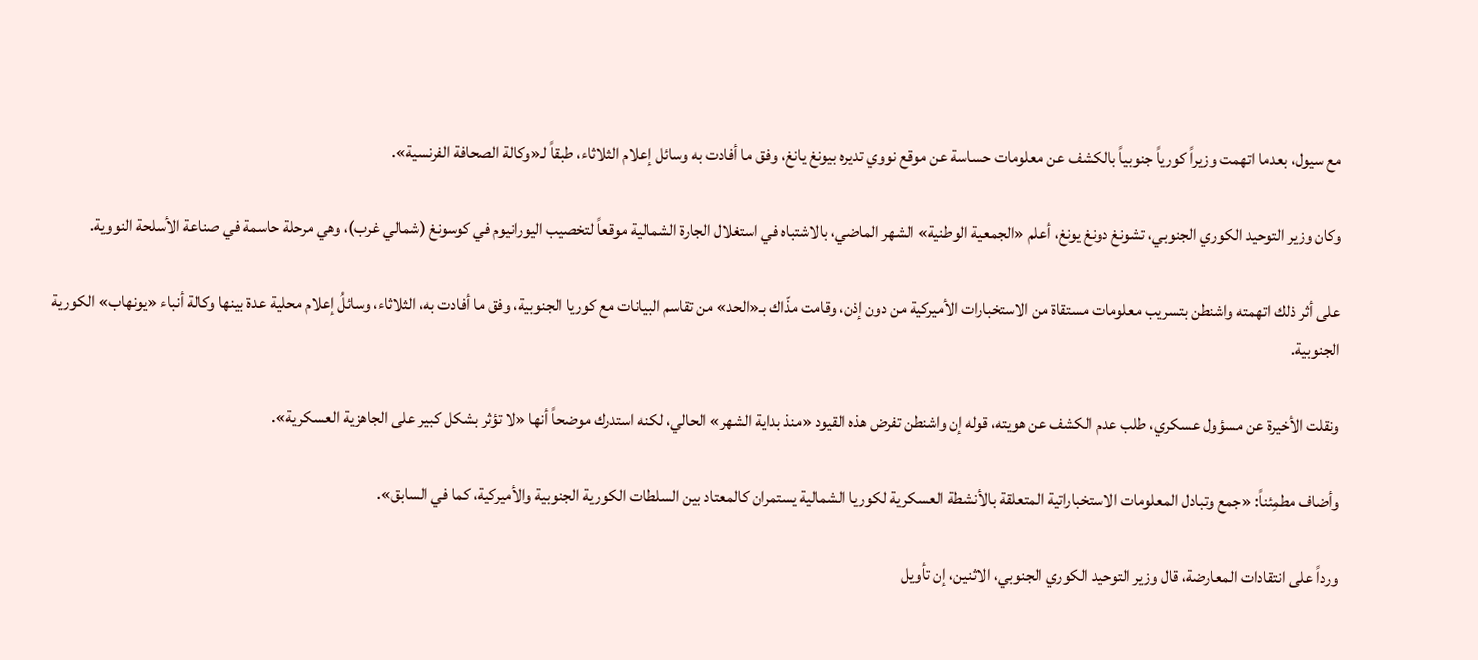مع سيول، بعدما اتهمت وزيراً كورياً جنوبياً بالكشف عن معلومات حساسة عن موقع نووي تديره بيونغ يانغ، وفق ما أفادت به وسائل إعلام الثلاثاء، طبقاً لـ«وكالة الصحافة الفرنسية».

وكان وزير التوحيد الكوري الجنوبي، تشونغ دونغ يونغ، أعلم «الجمعية الوطنية» الشهر الماضي، بالاشتباه في استغلال الجارة الشمالية موقعاً لتخصيب اليورانيوم في كوسونغ (شمالي غرب)، وهي مرحلة حاسمة في صناعة الأسلحة النووية.

على أثر ذلك اتهمته واشنطن بتسريب معلومات مستقاة من الاستخبارات الأميركية من دون إذن، وقامت مذّاك بـ«الحد» من تقاسم البيانات مع كوريا الجنوبية، وفق ما أفادت به، الثلاثاء، وسائلُ إعلام محلية عدة بينها وكالة أنباء «يونهاب» الكورية الجنوبية.

ونقلت الأخيرة عن مسؤول عسكري، طلب عدم الكشف عن هويته، قوله إن واشنطن تفرض هذه القيود «منذ بداية الشهر» الحالي، لكنه استدرك موضحاً أنها «لا تؤثر بشكل كبير على الجاهزية العسكرية».

وأضاف مطمِئناً: «جمع وتبادل المعلومات الاستخباراتية المتعلقة بالأنشطة العسكرية لكوريا الشمالية يستمران كالمعتاد بين السلطات الكورية الجنوبية والأميركية، كما في السابق».

ورداً على انتقادات المعارضة، قال وزير التوحيد الكوري الجنوبي، الاثنين، إن تأويل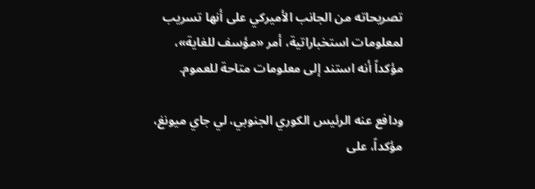تصريحاته من الجانب الأميركي على أنها تسريب لمعلومات استخباراتية، أمر «مؤسف للغاية»، مؤكداً أنه استند إلى معلومات متاحة للعموم.

ودافع عنه الرئيس الكوري الجنوبي، لي جاي ميونغ، مؤكداً، على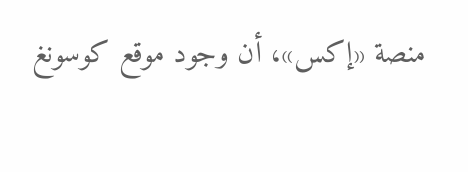منصة «إكس»، أن وجود موقع كوسونغ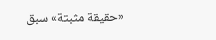«حقيقة مثبتة» سبق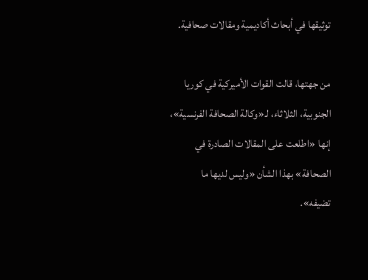توثيقها في أبحاث أكاديمية ومقالات صحافية.

من جهتها، قالت القوات الأميركية في كوريا الجنوبية، الثلاثاء، لـ«وكالة الصحافة الفرنسية»، إنها «اطلعت على المقالات الصادرة في الصحافة» بهذا الشأن «وليس لديها ما تضيفه».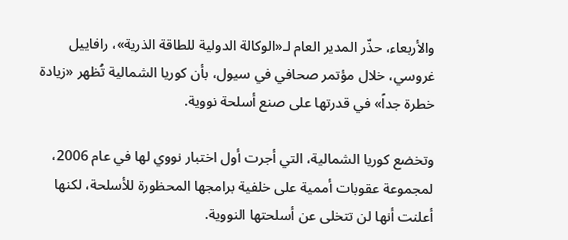والأربعاء، حذّر المدير العام لـ«الوكالة الدولية للطاقة الذرية»، رافاييل غروسي، خلال مؤتمر صحافي في سيول، بأن كوريا الشمالية تُظهر «زيادة خطرة جداً» في قدرتها على صنع أسلحة نووية.

وتخضع كوريا الشمالية، التي أجرت أول اختبار نووي لها في عام 2006، لمجموعة عقوبات أممية على خلفية برامجها المحظورة للأسلحة، لكنها أعلنت أنها لن تتخلى عن أسلحتها النووية.